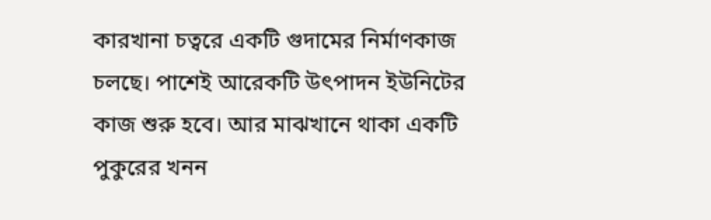কারখানা চত্বরে একটি গুদামের নির্মাণকাজ চলছে। পাশেই আরেকটি উৎপাদন ইউনিটের কাজ শুরু হবে। আর মাঝখানে থাকা একটি পুকুরের খনন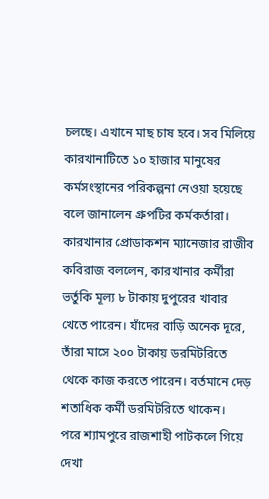চলছে। এখানে মাছ চাষ হবে। সব মিলিয়ে কারখানাটিতে ১০ হাজার মানুষের কর্মসংস্থানের পরিকল্পনা নেওয়া হয়েছে বলে জানালেন গ্রুপটির কর্মকর্তারা।
কারখানার প্রোডাকশন ম্যানেজার রাজীব কবিরাজ বললেন, কারখানার কর্মীরা ভর্তুকি মূল্য ৮ টাকায় দুপুরের খাবার খেতে পারেন। যাঁদের বাড়ি অনেক দূরে, তাঁরা মাসে ২০০ টাকায় ডরমিটরিতে থেকে কাজ করতে পারেন। বর্তমানে দেড় শতাধিক কর্মী ডরমিটরিতে থাকেন।
পরে শ্যামপুরে রাজশাহী পাটকলে গিয়ে দেখা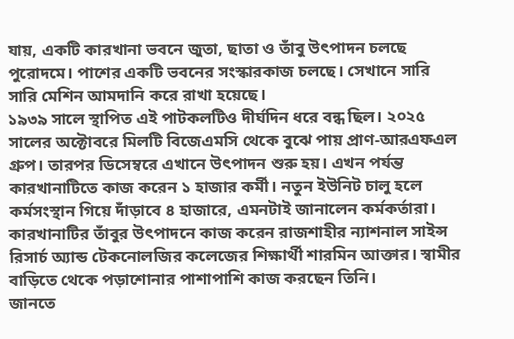যায়, একটি কারখানা ভবনে জুতা, ছাতা ও তাঁবু উৎপাদন চলছে পুরোদমে। পাশের একটি ভবনের সংস্কারকাজ চলছে। সেখানে সারি সারি মেশিন আমদানি করে রাখা হয়েছে।
১৯৩৯ সালে স্থাপিত এই পাটকলটিও দীর্ঘদিন ধরে বন্ধ ছিল। ২০২৫ সালের অক্টোবরে মিলটি বিজেএমসি থেকে বুঝে পায় প্রাণ-আরএফএল গ্রুপ। তারপর ডিসেম্বরে এখানে উৎপাদন শুরু হয়। এখন পর্যন্ত কারখানাটিতে কাজ করেন ১ হাজার কর্মী। নতুন ইউনিট চালু হলে কর্মসংস্থান গিয়ে দাঁড়াবে ৪ হাজারে, এমনটাই জানালেন কর্মকর্তারা।
কারখানাটির তাঁবুর উৎপাদনে কাজ করেন রাজশাহীর ন্যাশনাল সাইন্স রিসার্চ অ্যান্ড টেকনোলজির কলেজের শিক্ষার্থী শারমিন আক্তার। স্বামীর বাড়িতে থেকে পড়াশোনার পাশাপাশি কাজ করছেন তিনি।
জানতে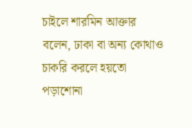চাইলে শারমিন আক্তার বলেন, ঢাকা বা অন্য কোথাও চাকরি করলে হয়তো পড়াশোনা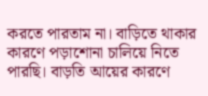করতে পারতাম না। বাড়িতে থাকার কারণে পড়াশোনা চালিয়ে নিতে পারছি। বাড়তি আয়ের কারণে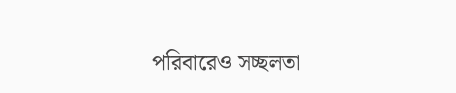পরিবারেও সচ্ছলতা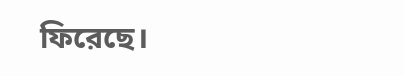ফিরেছে।